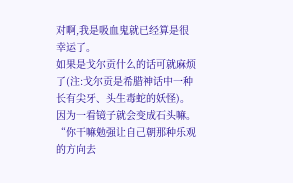对啊,我是吸血鬼就已经算是很幸运了。
如果是戈尔贡什么的话可就麻烦了(注:戈尔贡是希腊神话中一种长有尖牙、头生毒蛇的妖怪)。
因为一看镜子就会变成石头嘛。
“你干嘛勉强让自己朝那种乐观的方向去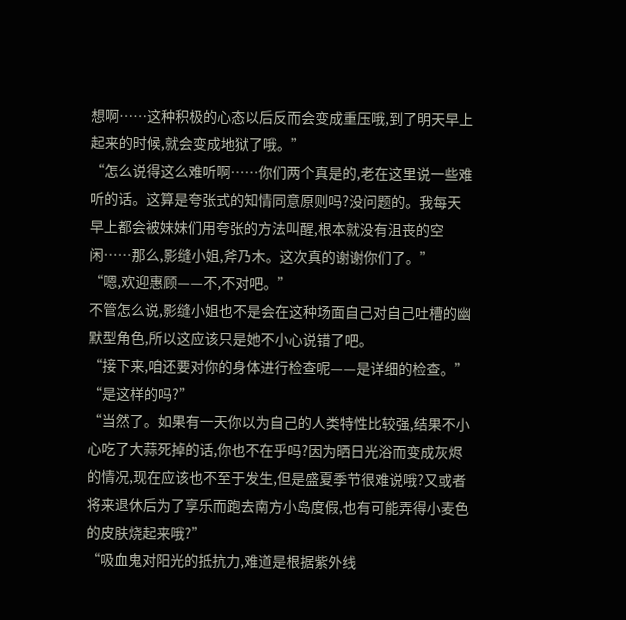想啊……这种积极的心态以后反而会变成重压哦,到了明天早上起来的时候,就会变成地狱了哦。”
“怎么说得这么难听啊……你们两个真是的,老在这里说一些难听的话。这算是夸张式的知情同意原则吗?没问题的。我每天早上都会被妹妹们用夸张的方法叫醒,根本就没有沮丧的空闲……那么,影缝小姐,斧乃木。这次真的谢谢你们了。”
“嗯,欢迎惠顾——不,不对吧。”
不管怎么说,影缝小姐也不是会在这种场面自己对自己吐槽的幽默型角色,所以这应该只是她不小心说错了吧。
“接下来,咱还要对你的身体进行检查呢——是详细的检查。”
“是这样的吗?”
“当然了。如果有一天你以为自己的人类特性比较强,结果不小心吃了大蒜死掉的话,你也不在乎吗?因为晒日光浴而变成灰烬的情况,现在应该也不至于发生,但是盛夏季节很难说哦?又或者将来退休后为了享乐而跑去南方小岛度假,也有可能弄得小麦色的皮肤烧起来哦?”
“吸血鬼对阳光的抵抗力,难道是根据紫外线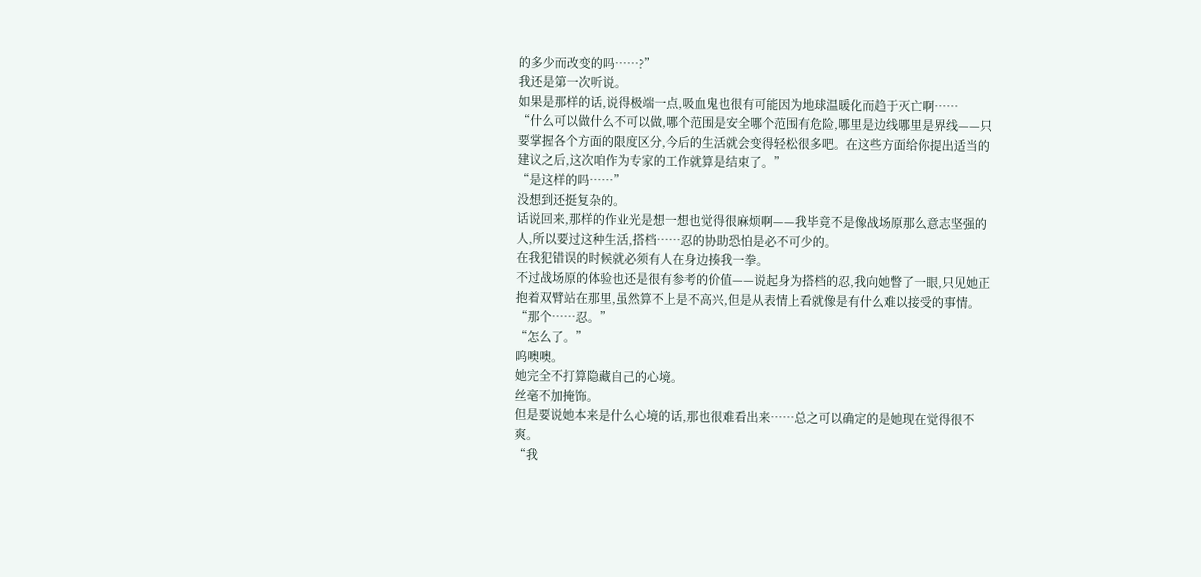的多少而改变的吗……?”
我还是第一次听说。
如果是那样的话,说得极端一点,吸血鬼也很有可能因为地球温暖化而趋于灭亡啊……
“什么可以做什么不可以做,哪个范围是安全哪个范围有危险,哪里是边线哪里是界线——只要掌握各个方面的限度区分,今后的生活就会变得轻松很多吧。在这些方面给你提出适当的建议之后,这次咱作为专家的工作就算是结束了。”
“是这样的吗……”
没想到还挺复杂的。
话说回来,那样的作业光是想一想也觉得很麻烦啊——我毕竟不是像战场原那么意志坚强的人,所以要过这种生活,搭档……忍的协助恐怕是必不可少的。
在我犯错误的时候就必须有人在身边揍我一拳。
不过战场原的体验也还是很有参考的价值——说起身为搭档的忍,我向她瞥了一眼,只见她正抱着双臂站在那里,虽然算不上是不高兴,但是从表情上看就像是有什么难以接受的事情。
“那个……忍。”
“怎么了。”
呜噢噢。
她完全不打算隐藏自己的心境。
丝毫不加掩饰。
但是要说她本来是什么心境的话,那也很难看出来……总之可以确定的是她现在觉得很不爽。
“我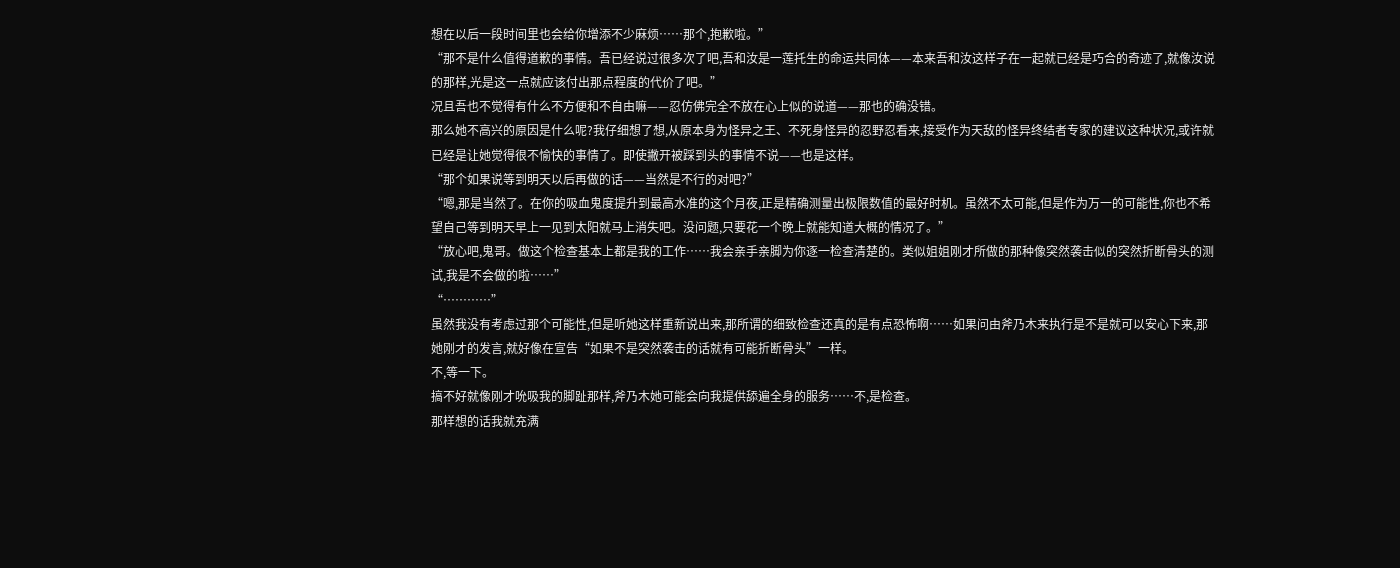想在以后一段时间里也会给你增添不少麻烦……那个,抱歉啦。”
“那不是什么值得道歉的事情。吾已经说过很多次了吧,吾和汝是一莲托生的命运共同体——本来吾和汝这样子在一起就已经是巧合的奇迹了,就像汝说的那样,光是这一点就应该付出那点程度的代价了吧。”
况且吾也不觉得有什么不方便和不自由嘛——忍仿佛完全不放在心上似的说道——那也的确没错。
那么她不高兴的原因是什么呢?我仔细想了想,从原本身为怪异之王、不死身怪异的忍野忍看来,接受作为天敌的怪异终结者专家的建议这种状况,或许就已经是让她觉得很不愉快的事情了。即使撇开被踩到头的事情不说——也是这样。
“那个如果说等到明天以后再做的话——当然是不行的对吧?”
“嗯,那是当然了。在你的吸血鬼度提升到最高水准的这个月夜,正是精确测量出极限数值的最好时机。虽然不太可能,但是作为万一的可能性,你也不希望自己等到明天早上一见到太阳就马上消失吧。没问题,只要花一个晚上就能知道大概的情况了。”
“放心吧,鬼哥。做这个检查基本上都是我的工作……我会亲手亲脚为你逐一检查清楚的。类似姐姐刚才所做的那种像突然袭击似的突然折断骨头的测试,我是不会做的啦……”
“…………”
虽然我没有考虑过那个可能性,但是听她这样重新说出来,那所谓的细致检查还真的是有点恐怖啊……如果问由斧乃木来执行是不是就可以安心下来,那她刚才的发言,就好像在宣告“如果不是突然袭击的话就有可能折断骨头”一样。
不,等一下。
搞不好就像刚才吮吸我的脚趾那样,斧乃木她可能会向我提供舔遍全身的服务……不,是检查。
那样想的话我就充满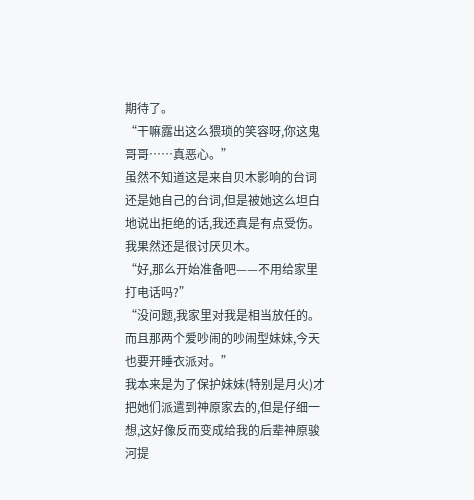期待了。
“干嘛露出这么猥琐的笑容呀,你这鬼哥哥……真恶心。”
虽然不知道这是来自贝木影响的台词还是她自己的台词,但是被她这么坦白地说出拒绝的话,我还真是有点受伤。
我果然还是很讨厌贝木。
“好,那么开始准备吧——不用给家里打电话吗?”
“没问题,我家里对我是相当放任的。而且那两个爱吵闹的吵闹型妹妹,今天也要开睡衣派对。”
我本来是为了保护妹妹(特别是月火)才把她们派遣到神原家去的,但是仔细一想,这好像反而变成给我的后辈神原骏河提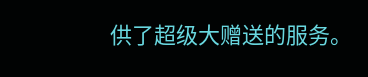供了超级大赠送的服务。